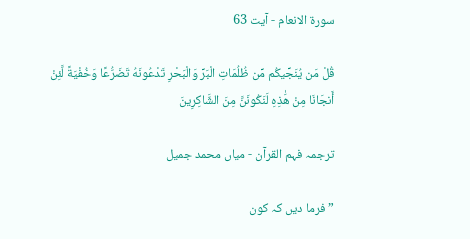سورة الانعام - آیت 63

قُلْ مَن يُنَجِّيكُم مِّن ظُلُمَاتِ الْبَرِّ وَالْبَحْرِ تَدْعُونَهُ تَضَرُّعًا وَخُفْيَةً لَّئِنْ أَنجَانَا مِنْ هَٰذِهِ لَنَكُونَنَّ مِنَ الشَّاكِرِينَ

ترجمہ فہم القرآن - میاں محمد جمیل

” فرما دیں کہ کون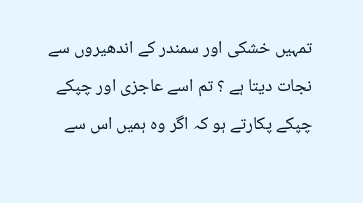تمہیں خشکی اور سمندر کے اندھیروں سے نجات دیتا ہے ؟ تم اسے عاجزی اور چپکے چپکے پکارتے ہو کہ اگر وہ ہمیں اس سے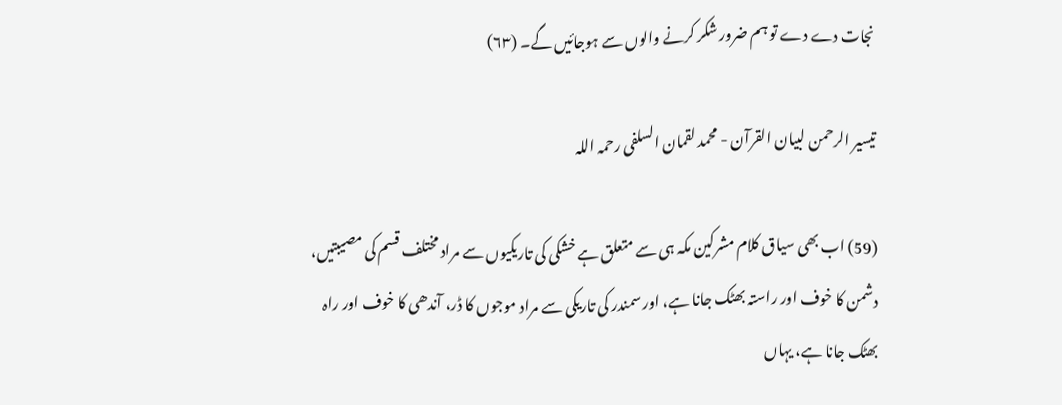نجات دے دے تو ہم ضرور شکر کرنے والوں سے ہوجائیں گے۔ (٦٣)

تیسیر الرحمن لبیان القرآن - محمد لقمان السلفی رحمہ اللہ

(59) اب بھی سیاق کلام مشرکین مکہ ہی سے متعلق ہے خشکی کی تاریکیوں سے مراد مختلف قسم کی مصیبتیں، دشمن کا خوف اور راستہ بھٹک جانا ہے، اور سمندر کی تاریکی سے مراد موجوں کا ڈر، آندھی کا خوف اور راہ بھٹک جانا ہے، یہاں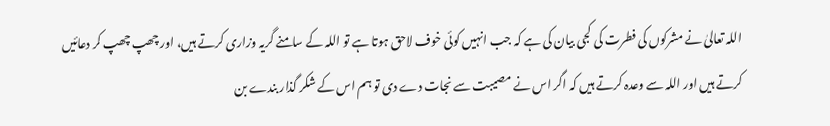اللہ تعالیٰ نے مشرکوں کی فطرت کی کجی بیان کی ہے کہ جب انہیں کوئی خوف لاحق ہوتا ہے تو اللہ کے سامنے گریہ وزاری کرتے ہیں، اور چھپ چھپ کر دعائیں کرتے ہیں اور اللہ سے وعدہ کرتے ہیں کہ اگر اس نے مصیبت سے نجات دے دی تو ہم اس کے شکر گذار بندے بن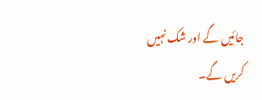جائیں گے اور شک نہیں کریں گے۔